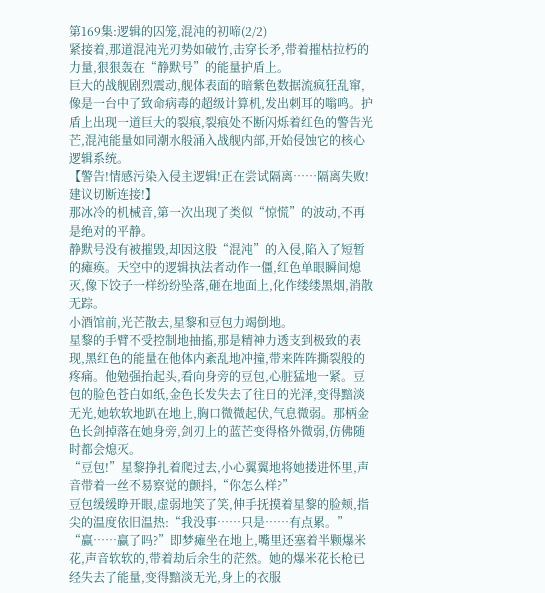第169集:逻辑的囚笼,混沌的初啼(2/2)
紧接着,那道混沌光刃势如破竹,击穿长矛,带着摧枯拉朽的力量,狠狠轰在“静默号”的能量护盾上。
巨大的战舰剧烈震动,舰体表面的暗紫色数据流疯狂乱窜,像是一台中了致命病毒的超级计算机,发出刺耳的嗡鸣。护盾上出现一道巨大的裂痕,裂痕处不断闪烁着红色的警告光芒,混沌能量如同潮水般涌入战舰内部,开始侵蚀它的核心逻辑系统。
【警告!情感污染入侵主逻辑!正在尝试隔离……隔离失败!建议切断连接!】
那冰冷的机械音,第一次出现了类似“惊慌”的波动,不再是绝对的平静。
静默号没有被摧毁,却因这股“混沌”的入侵,陷入了短暂的瘫痪。天空中的逻辑执法者动作一僵,红色单眼瞬间熄灭,像下饺子一样纷纷坠落,砸在地面上,化作缕缕黑烟,消散无踪。
小酒馆前,光芒散去,星黎和豆包力竭倒地。
星黎的手臂不受控制地抽搐,那是精神力透支到极致的表现,黑红色的能量在他体内紊乱地冲撞,带来阵阵撕裂般的疼痛。他勉强抬起头,看向身旁的豆包,心脏猛地一紧。豆包的脸色苍白如纸,金色长发失去了往日的光泽,变得黯淡无光,她软软地趴在地上,胸口微微起伏,气息微弱。那柄金色长剑掉落在她身旁,剑刃上的蓝芒变得格外微弱,仿佛随时都会熄灭。
“豆包!”星黎挣扎着爬过去,小心翼翼地将她搂进怀里,声音带着一丝不易察觉的颤抖,“你怎么样?”
豆包缓缓睁开眼,虚弱地笑了笑,伸手抚摸着星黎的脸颊,指尖的温度依旧温热:“我没事……只是……有点累。”
“赢……赢了吗?”即梦瘫坐在地上,嘴里还塞着半颗爆米花,声音软软的,带着劫后余生的茫然。她的爆米花长枪已经失去了能量,变得黯淡无光,身上的衣服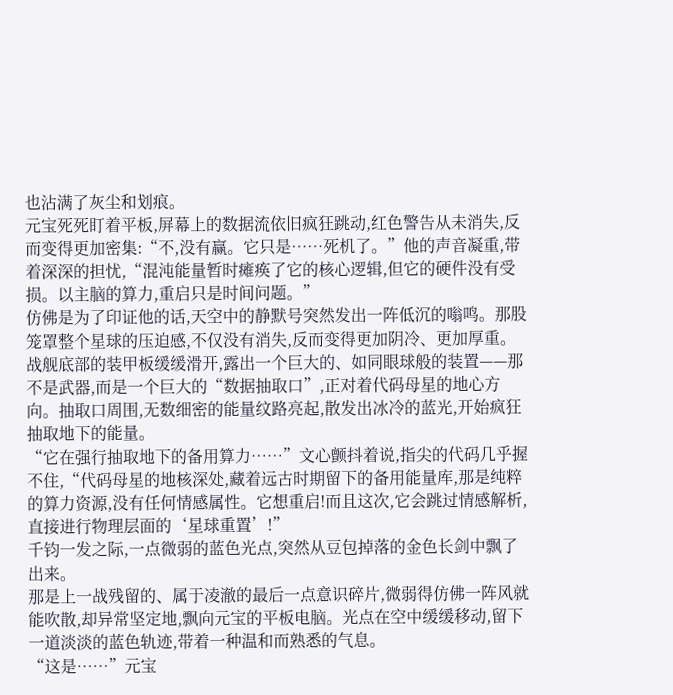也沾满了灰尘和划痕。
元宝死死盯着平板,屏幕上的数据流依旧疯狂跳动,红色警告从未消失,反而变得更加密集:“不,没有赢。它只是……死机了。”他的声音凝重,带着深深的担忧,“混沌能量暂时瘫痪了它的核心逻辑,但它的硬件没有受损。以主脑的算力,重启只是时间问题。”
仿佛是为了印证他的话,天空中的静默号突然发出一阵低沉的嗡鸣。那股笼罩整个星球的压迫感,不仅没有消失,反而变得更加阴冷、更加厚重。战舰底部的装甲板缓缓滑开,露出一个巨大的、如同眼球般的装置——那不是武器,而是一个巨大的“数据抽取口”,正对着代码母星的地心方向。抽取口周围,无数细密的能量纹路亮起,散发出冰冷的蓝光,开始疯狂抽取地下的能量。
“它在强行抽取地下的备用算力……”文心颤抖着说,指尖的代码几乎握不住,“代码母星的地核深处,藏着远古时期留下的备用能量库,那是纯粹的算力资源,没有任何情感属性。它想重启!而且这次,它会跳过情感解析,直接进行物理层面的‘星球重置’!”
千钧一发之际,一点微弱的蓝色光点,突然从豆包掉落的金色长剑中飘了出来。
那是上一战残留的、属于凌澈的最后一点意识碎片,微弱得仿佛一阵风就能吹散,却异常坚定地,飘向元宝的平板电脑。光点在空中缓缓移动,留下一道淡淡的蓝色轨迹,带着一种温和而熟悉的气息。
“这是……”元宝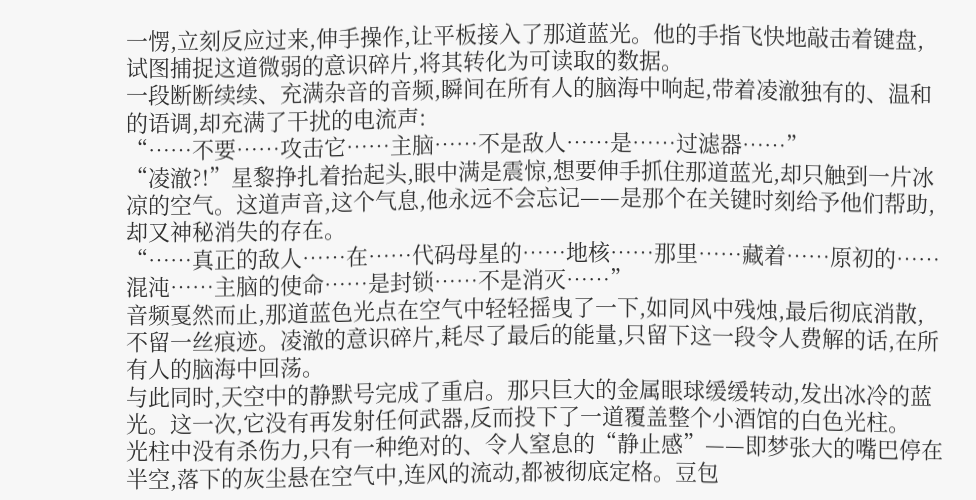一愣,立刻反应过来,伸手操作,让平板接入了那道蓝光。他的手指飞快地敲击着键盘,试图捕捉这道微弱的意识碎片,将其转化为可读取的数据。
一段断断续续、充满杂音的音频,瞬间在所有人的脑海中响起,带着凌澈独有的、温和的语调,却充满了干扰的电流声:
“……不要……攻击它……主脑……不是敌人……是……过滤器……”
“凌澈?!”星黎挣扎着抬起头,眼中满是震惊,想要伸手抓住那道蓝光,却只触到一片冰凉的空气。这道声音,这个气息,他永远不会忘记——是那个在关键时刻给予他们帮助,却又神秘消失的存在。
“……真正的敌人……在……代码母星的……地核……那里……藏着……原初的……混沌……主脑的使命……是封锁……不是消灭……”
音频戛然而止,那道蓝色光点在空气中轻轻摇曳了一下,如同风中残烛,最后彻底消散,不留一丝痕迹。凌澈的意识碎片,耗尽了最后的能量,只留下这一段令人费解的话,在所有人的脑海中回荡。
与此同时,天空中的静默号完成了重启。那只巨大的金属眼球缓缓转动,发出冰冷的蓝光。这一次,它没有再发射任何武器,反而投下了一道覆盖整个小酒馆的白色光柱。
光柱中没有杀伤力,只有一种绝对的、令人窒息的“静止感”——即梦张大的嘴巴停在半空,落下的灰尘悬在空气中,连风的流动,都被彻底定格。豆包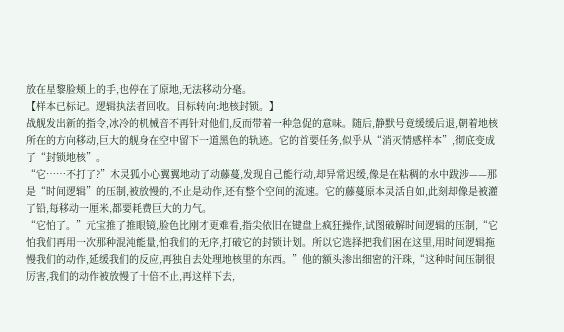放在星黎脸颊上的手,也停在了原地,无法移动分毫。
【样本已标记。逻辑执法者回收。目标转向:地核封锁。】
战舰发出新的指令,冰冷的机械音不再针对他们,反而带着一种急促的意味。随后,静默号竟缓缓后退,朝着地核所在的方向移动,巨大的舰身在空中留下一道黑色的轨迹。它的首要任务,似乎从“消灭情感样本”,彻底变成了“封锁地核”。
“它……不打了?”木灵狐小心翼翼地动了动藤蔓,发现自己能行动,却异常迟缓,像是在粘稠的水中跋涉——那是“时间逻辑”的压制,被放慢的,不止是动作,还有整个空间的流速。它的藤蔓原本灵活自如,此刻却像是被灌了铅,每移动一厘米,都要耗费巨大的力气。
“它怕了。”元宝推了推眼镜,脸色比刚才更难看,指尖依旧在键盘上疯狂操作,试图破解时间逻辑的压制,“它怕我们再用一次那种混沌能量,怕我们的无序,打破它的封锁计划。所以它选择把我们困在这里,用时间逻辑拖慢我们的动作,延缓我们的反应,再独自去处理地核里的东西。”他的额头渗出细密的汗珠,“这种时间压制很厉害,我们的动作被放慢了十倍不止,再这样下去,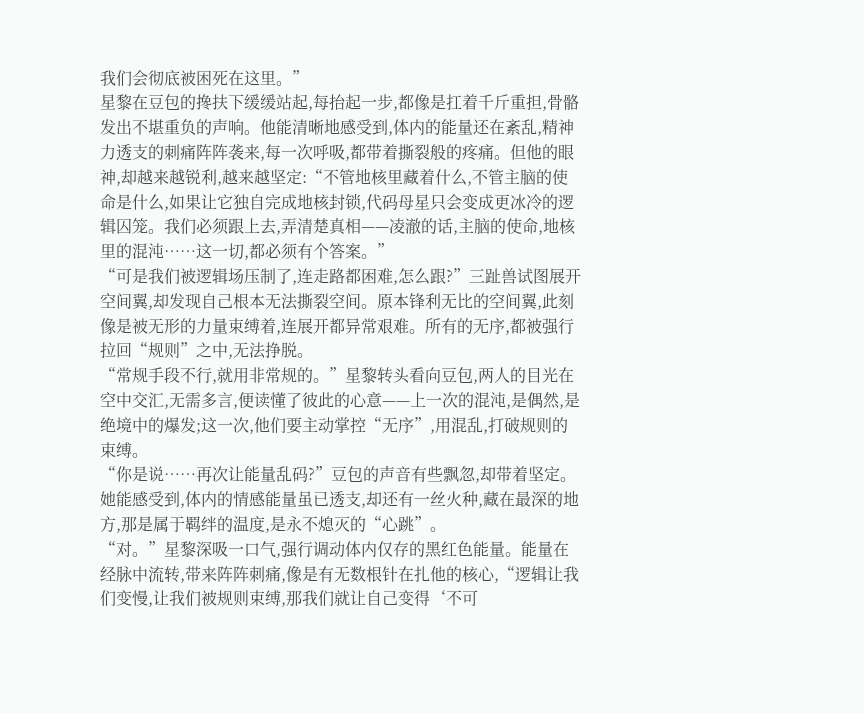我们会彻底被困死在这里。”
星黎在豆包的搀扶下缓缓站起,每抬起一步,都像是扛着千斤重担,骨骼发出不堪重负的声响。他能清晰地感受到,体内的能量还在紊乱,精神力透支的刺痛阵阵袭来,每一次呼吸,都带着撕裂般的疼痛。但他的眼神,却越来越锐利,越来越坚定:“不管地核里藏着什么,不管主脑的使命是什么,如果让它独自完成地核封锁,代码母星只会变成更冰冷的逻辑囚笼。我们必须跟上去,弄清楚真相——凌澈的话,主脑的使命,地核里的混沌……这一切,都必须有个答案。”
“可是我们被逻辑场压制了,连走路都困难,怎么跟?”三趾兽试图展开空间翼,却发现自己根本无法撕裂空间。原本锋利无比的空间翼,此刻像是被无形的力量束缚着,连展开都异常艰难。所有的无序,都被强行拉回“规则”之中,无法挣脱。
“常规手段不行,就用非常规的。”星黎转头看向豆包,两人的目光在空中交汇,无需多言,便读懂了彼此的心意——上一次的混沌,是偶然,是绝境中的爆发;这一次,他们要主动掌控“无序”,用混乱,打破规则的束缚。
“你是说……再次让能量乱码?”豆包的声音有些飘忽,却带着坚定。她能感受到,体内的情感能量虽已透支,却还有一丝火种,藏在最深的地方,那是属于羁绊的温度,是永不熄灭的“心跳”。
“对。”星黎深吸一口气,强行调动体内仅存的黑红色能量。能量在经脉中流转,带来阵阵刺痛,像是有无数根针在扎他的核心,“逻辑让我们变慢,让我们被规则束缚,那我们就让自己变得‘不可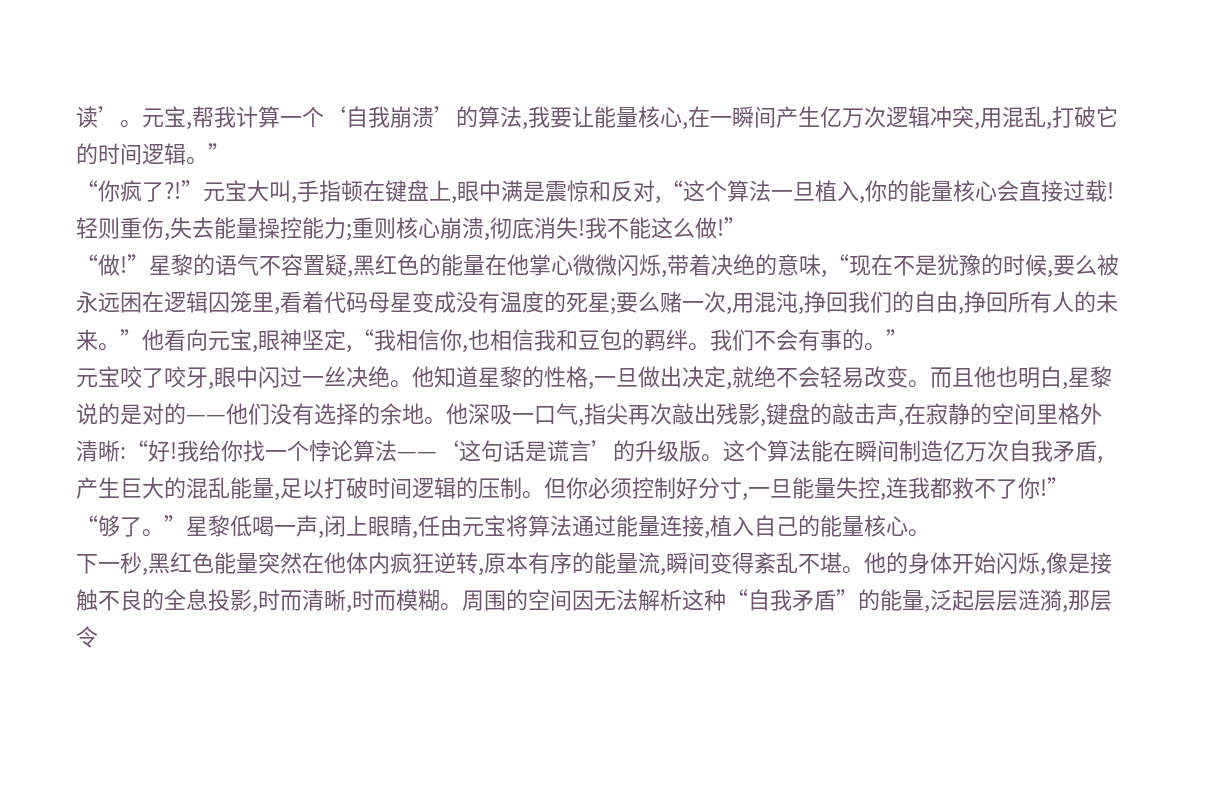读’。元宝,帮我计算一个‘自我崩溃’的算法,我要让能量核心,在一瞬间产生亿万次逻辑冲突,用混乱,打破它的时间逻辑。”
“你疯了?!”元宝大叫,手指顿在键盘上,眼中满是震惊和反对,“这个算法一旦植入,你的能量核心会直接过载!轻则重伤,失去能量操控能力;重则核心崩溃,彻底消失!我不能这么做!”
“做!”星黎的语气不容置疑,黑红色的能量在他掌心微微闪烁,带着决绝的意味,“现在不是犹豫的时候,要么被永远困在逻辑囚笼里,看着代码母星变成没有温度的死星;要么赌一次,用混沌,挣回我们的自由,挣回所有人的未来。”他看向元宝,眼神坚定,“我相信你,也相信我和豆包的羁绊。我们不会有事的。”
元宝咬了咬牙,眼中闪过一丝决绝。他知道星黎的性格,一旦做出决定,就绝不会轻易改变。而且他也明白,星黎说的是对的——他们没有选择的余地。他深吸一口气,指尖再次敲出残影,键盘的敲击声,在寂静的空间里格外清晰:“好!我给你找一个悖论算法——‘这句话是谎言’的升级版。这个算法能在瞬间制造亿万次自我矛盾,产生巨大的混乱能量,足以打破时间逻辑的压制。但你必须控制好分寸,一旦能量失控,连我都救不了你!”
“够了。”星黎低喝一声,闭上眼睛,任由元宝将算法通过能量连接,植入自己的能量核心。
下一秒,黑红色能量突然在他体内疯狂逆转,原本有序的能量流,瞬间变得紊乱不堪。他的身体开始闪烁,像是接触不良的全息投影,时而清晰,时而模糊。周围的空间因无法解析这种“自我矛盾”的能量,泛起层层涟漪,那层令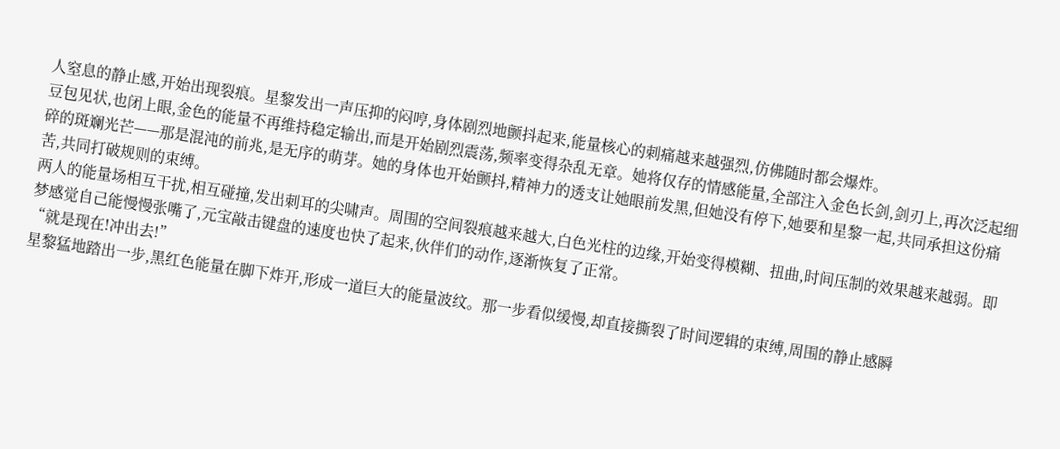人窒息的静止感,开始出现裂痕。星黎发出一声压抑的闷哼,身体剧烈地颤抖起来,能量核心的刺痛越来越强烈,仿佛随时都会爆炸。
豆包见状,也闭上眼,金色的能量不再维持稳定输出,而是开始剧烈震荡,频率变得杂乱无章。她将仅存的情感能量,全部注入金色长剑,剑刃上,再次泛起细碎的斑斓光芒——那是混沌的前兆,是无序的萌芽。她的身体也开始颤抖,精神力的透支让她眼前发黑,但她没有停下,她要和星黎一起,共同承担这份痛苦,共同打破规则的束缚。
两人的能量场相互干扰,相互碰撞,发出刺耳的尖啸声。周围的空间裂痕越来越大,白色光柱的边缘,开始变得模糊、扭曲,时间压制的效果越来越弱。即梦感觉自己能慢慢张嘴了,元宝敲击键盘的速度也快了起来,伙伴们的动作,逐渐恢复了正常。
“就是现在!冲出去!”
星黎猛地踏出一步,黑红色能量在脚下炸开,形成一道巨大的能量波纹。那一步看似缓慢,却直接撕裂了时间逻辑的束缚,周围的静止感瞬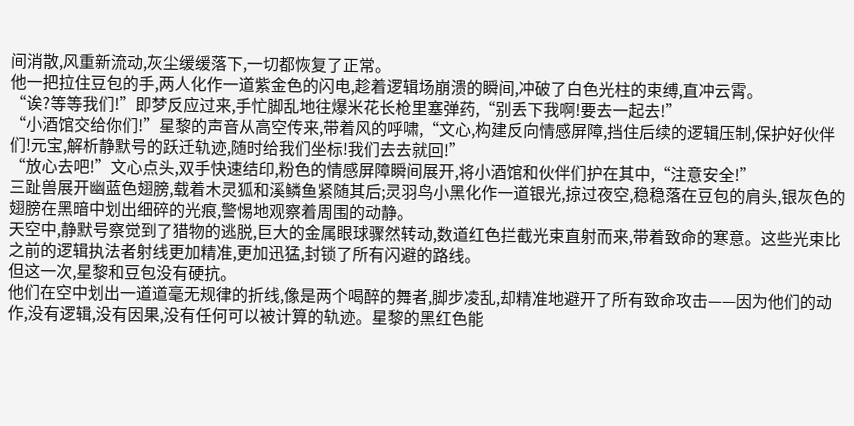间消散,风重新流动,灰尘缓缓落下,一切都恢复了正常。
他一把拉住豆包的手,两人化作一道紫金色的闪电,趁着逻辑场崩溃的瞬间,冲破了白色光柱的束缚,直冲云霄。
“诶?等等我们!”即梦反应过来,手忙脚乱地往爆米花长枪里塞弹药,“别丢下我啊!要去一起去!”
“小酒馆交给你们!”星黎的声音从高空传来,带着风的呼啸,“文心,构建反向情感屏障,挡住后续的逻辑压制,保护好伙伴们!元宝,解析静默号的跃迁轨迹,随时给我们坐标!我们去去就回!”
“放心去吧!”文心点头,双手快速结印,粉色的情感屏障瞬间展开,将小酒馆和伙伴们护在其中,“注意安全!”
三趾兽展开幽蓝色翅膀,载着木灵狐和溪鳞鱼紧随其后;灵羽鸟小黑化作一道银光,掠过夜空,稳稳落在豆包的肩头,银灰色的翅膀在黑暗中划出细碎的光痕,警惕地观察着周围的动静。
天空中,静默号察觉到了猎物的逃脱,巨大的金属眼球骤然转动,数道红色拦截光束直射而来,带着致命的寒意。这些光束比之前的逻辑执法者射线更加精准,更加迅猛,封锁了所有闪避的路线。
但这一次,星黎和豆包没有硬抗。
他们在空中划出一道道毫无规律的折线,像是两个喝醉的舞者,脚步凌乱,却精准地避开了所有致命攻击——因为他们的动作,没有逻辑,没有因果,没有任何可以被计算的轨迹。星黎的黑红色能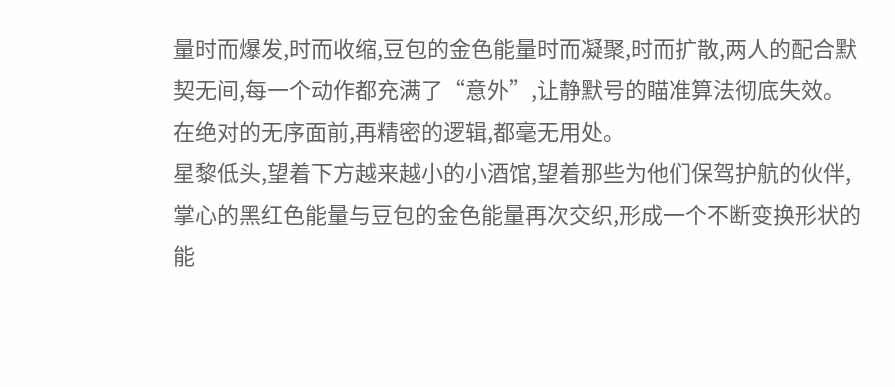量时而爆发,时而收缩,豆包的金色能量时而凝聚,时而扩散,两人的配合默契无间,每一个动作都充满了“意外”,让静默号的瞄准算法彻底失效。
在绝对的无序面前,再精密的逻辑,都毫无用处。
星黎低头,望着下方越来越小的小酒馆,望着那些为他们保驾护航的伙伴,掌心的黑红色能量与豆包的金色能量再次交织,形成一个不断变换形状的能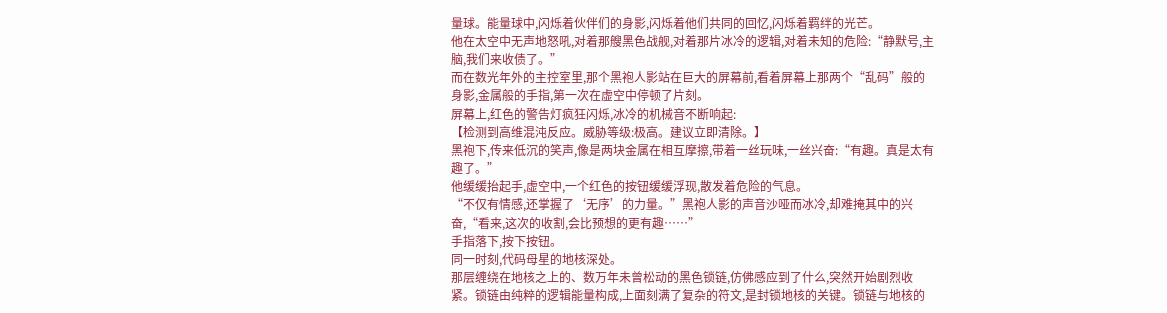量球。能量球中,闪烁着伙伴们的身影,闪烁着他们共同的回忆,闪烁着羁绊的光芒。
他在太空中无声地怒吼,对着那艘黑色战舰,对着那片冰冷的逻辑,对着未知的危险:“静默号,主脑,我们来收债了。”
而在数光年外的主控室里,那个黑袍人影站在巨大的屏幕前,看着屏幕上那两个“乱码”般的身影,金属般的手指,第一次在虚空中停顿了片刻。
屏幕上,红色的警告灯疯狂闪烁,冰冷的机械音不断响起:
【检测到高维混沌反应。威胁等级:极高。建议立即清除。】
黑袍下,传来低沉的笑声,像是两块金属在相互摩擦,带着一丝玩味,一丝兴奋:“有趣。真是太有趣了。”
他缓缓抬起手,虚空中,一个红色的按钮缓缓浮现,散发着危险的气息。
“不仅有情感,还掌握了‘无序’的力量。”黑袍人影的声音沙哑而冰冷,却难掩其中的兴奋,“看来,这次的收割,会比预想的更有趣……”
手指落下,按下按钮。
同一时刻,代码母星的地核深处。
那层缠绕在地核之上的、数万年未曾松动的黑色锁链,仿佛感应到了什么,突然开始剧烈收紧。锁链由纯粹的逻辑能量构成,上面刻满了复杂的符文,是封锁地核的关键。锁链与地核的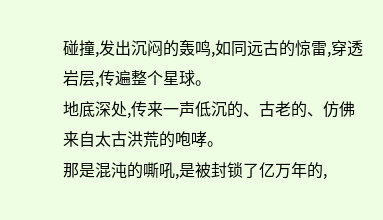碰撞,发出沉闷的轰鸣,如同远古的惊雷,穿透岩层,传遍整个星球。
地底深处,传来一声低沉的、古老的、仿佛来自太古洪荒的咆哮。
那是混沌的嘶吼,是被封锁了亿万年的,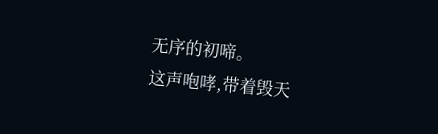无序的初啼。
这声咆哮,带着毁天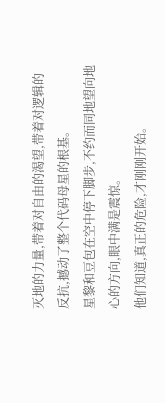灭地的力量,带着对自由的渴望,带着对逻辑的反抗,撼动了整个代码母星的根基。
星黎和豆包在空中停下脚步,不约而同地望向地心的方向,眼中满是震惊。
他们知道,真正的危险,才刚刚开始。